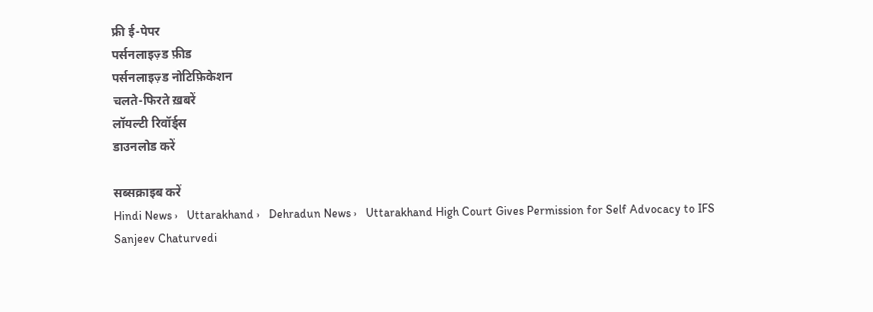फ्री ई-पेपर
पर्सनलाइज़्ड फ़ीड
पर्सनलाइज़्ड नोटिफ़िकेशन
चलते-फिरते ख़बरें
लॉयल्टी रिवॉर्ड्स
डाउनलोड करें

सब्सक्राइब करें
Hindi News ›   Uttarakhand ›   Dehradun News ›   Uttarakhand High Court Gives Permission for Self Advocacy to IFS Sanjeev Chaturvedi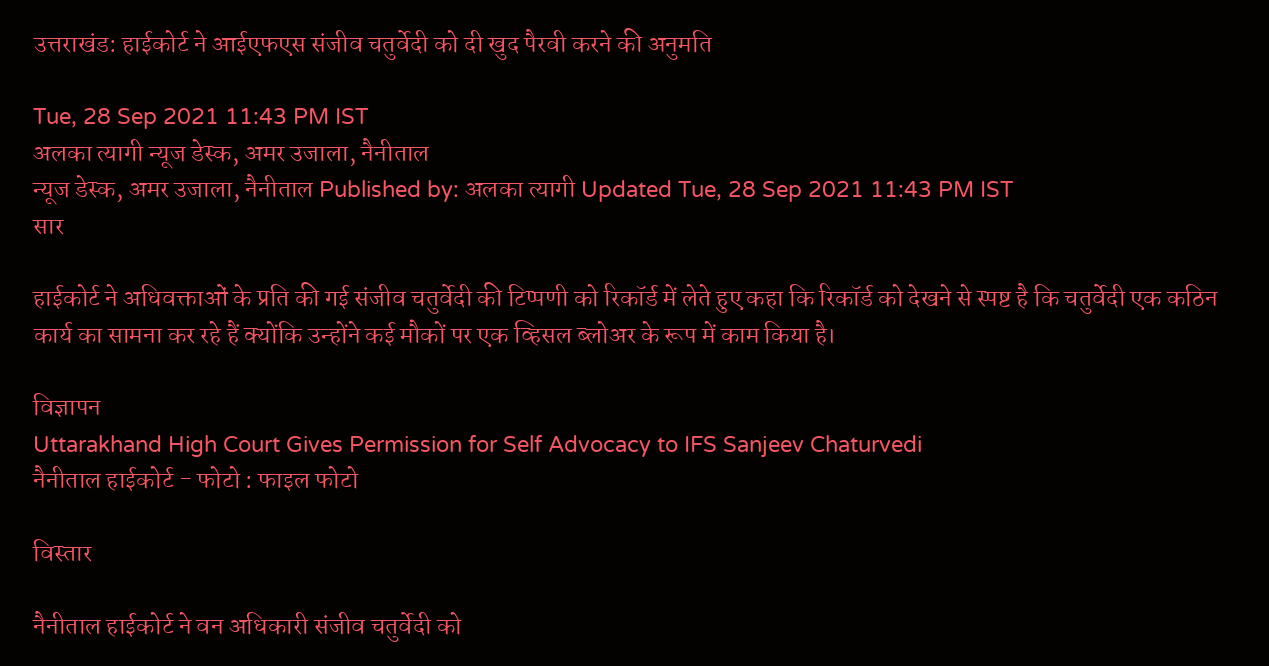उत्तराखंड: हाईकोर्ट ने आईएफएस संजीव चतुर्वेदी को दी खुद पैरवी करने की अनुमति

Tue, 28 Sep 2021 11:43 PM IST
अलका त्यागी न्यूज डेस्क, अमर उजाला, नैनीताल
न्यूज डेस्क, अमर उजाला, नैनीताल Published by: अलका त्यागी Updated Tue, 28 Sep 2021 11:43 PM IST
सार

हाईकोर्ट ने अधिवक्ताओं के प्रति की गई संजीव चतुर्वेदी की टिप्पणी को रिकॉर्ड में लेते हुए कहा कि रिकॉर्ड को देखने से स्पष्ट है कि चतुर्वेदी एक कठिन कार्य का सामना कर रहे हैं क्योंकि उन्होंने कई मौकों पर एक व्हिसल ब्लोअर के रूप में काम किया है।

विज्ञापन
Uttarakhand High Court Gives Permission for Self Advocacy to IFS Sanjeev Chaturvedi
नैनीताल हाईकोर्ट - फोटो : फाइल फोटो

विस्तार

नैनीताल हाईकोर्ट ने वन अधिकारी संजीव चतुर्वेदी को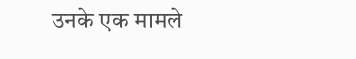उनके एक मामले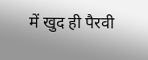में खुद ही पैरवी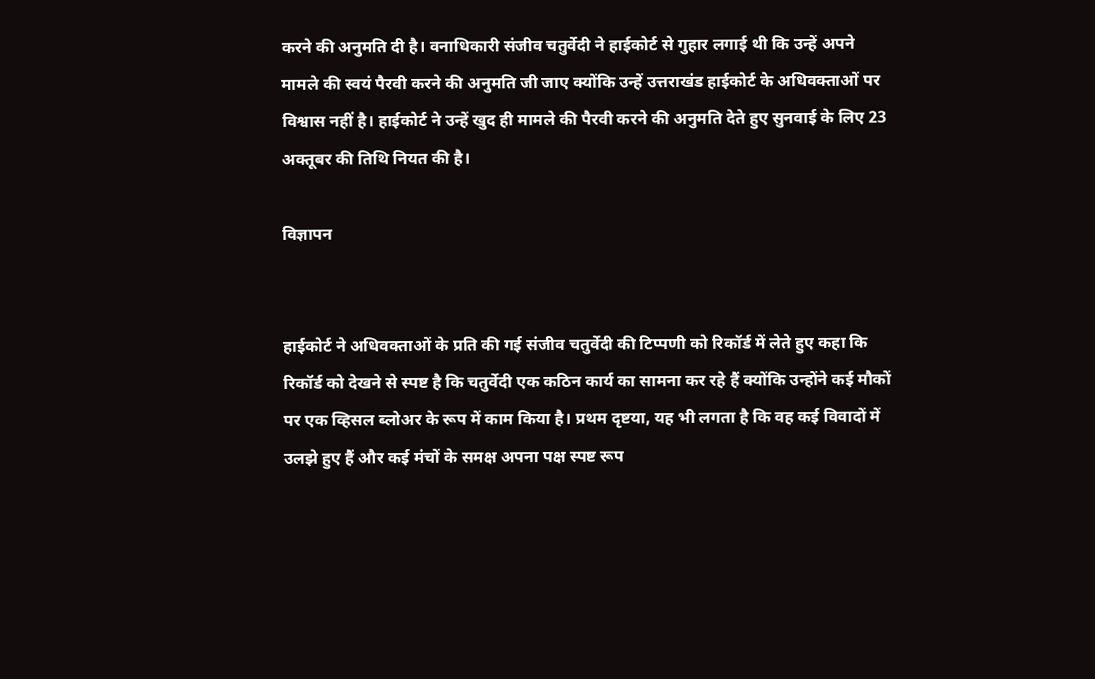करने की अनुमति दी है। वनाधिकारी संजीव चतुर्वेदी ने हाईकोर्ट से गुहार लगाई थी कि उन्हें अपने मामले की स्वयं पैरवी करने की अनुमति जी जाए क्योंकि उन्हें उत्तराखंड हाईकोर्ट के अधिवक्ताओं पर विश्वास नहीं है। हाईकोर्ट ने उन्हें खुद ही मामले की पैरवी करने की अनुमति देते हुए सुनवाई के लिए 23 अक्तूबर की तिथि नियत की है।

विज्ञापन


हाईकोर्ट ने अधिवक्ताओं के प्रति की गई संजीव चतुर्वेदी की टिप्पणी को रिकॉर्ड में लेते हुए कहा कि रिकॉर्ड को देखने से स्पष्ट है कि चतुर्वेदी एक कठिन कार्य का सामना कर रहे हैं क्योंकि उन्होंने कई मौकों पर एक व्हिसल ब्लोअर के रूप में काम किया है। प्रथम दृष्टया, यह भी लगता है कि वह कई विवादों में उलझे हुए हैं और कई मंचों के समक्ष अपना पक्ष स्पष्ट रूप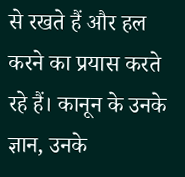से रखते हैं और हल करने का प्रयास करते रहे हैं। कानून के उनके ज्ञान, उनके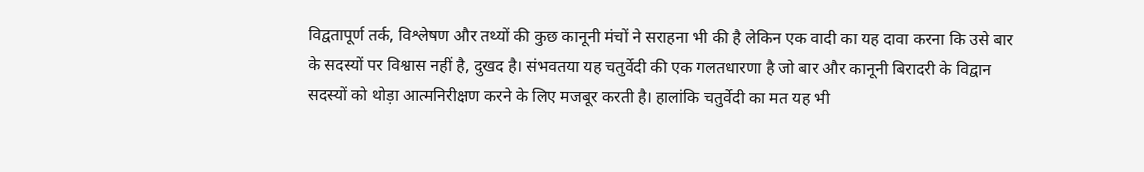विद्वतापूर्ण तर्क, विश्लेषण और तथ्यों की कुछ कानूनी मंचों ने सराहना भी की है लेकिन एक वादी का यह दावा करना कि उसे बार के सदस्यों पर विश्वास नहीं है, दुखद है। संभवतया यह चतुर्वेदी की एक गलतधारणा है जो बार और कानूनी बिरादरी के विद्वान सदस्यों को थोड़ा आत्मनिरीक्षण करने के लिए मजबूर करती है। हालांकि चतुर्वेदी का मत यह भी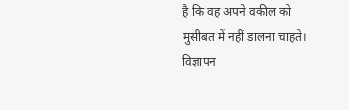है कि वह अपने वकील को मुसीबत में नहीं डालना चाहते।
विज्ञापन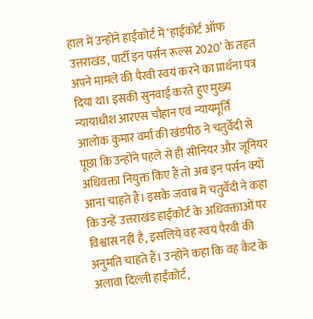हाल में उन्होंने हाईकोर्ट में ‘हाईकोर्ट ऑफ उत्तराखंड, पार्टी इन पर्सन रूल्स 2020’ के तहत अपने मामले की पैरवी स्वयं करने का प्रार्थना पत्र दिया था। इसकी सुनवाई करते हुए मुख्य न्यायाधीश आरएस चौहान एवं न्यायमूर्ति आलोक कुमार वर्मा की खंडपीठ ने चतुर्वेदी से पूछा कि उन्होंने पहले से ही सीनियर और जूनियर अधिवक्ता नियुक्त किए हैं तो अब इन पर्सन क्यों आना चाहते हैं। इसके जवाब में चतुर्वेदी ने कहा कि उन्हें उत्तराखंड हाईकोर्ट के अधिवक्ताओं पर विश्वास नहीं है, इसलिये वह स्वयं पैरवी की अनुमति चाहते हैं। उन्होंने कहा कि वह कैट के अलावा दिल्ली हाईकोर्ट,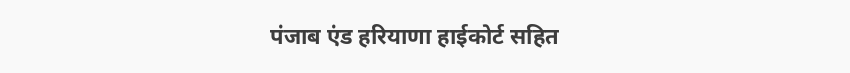पंजाब एंड हरियाणा हाईकोर्ट सहित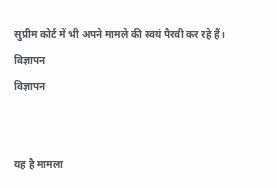सुप्रीम कोर्ट में भी अपने मामले की स्वयं पैरवी कर रहे हैं।
विज्ञापन
विज्ञापन


यह है मामला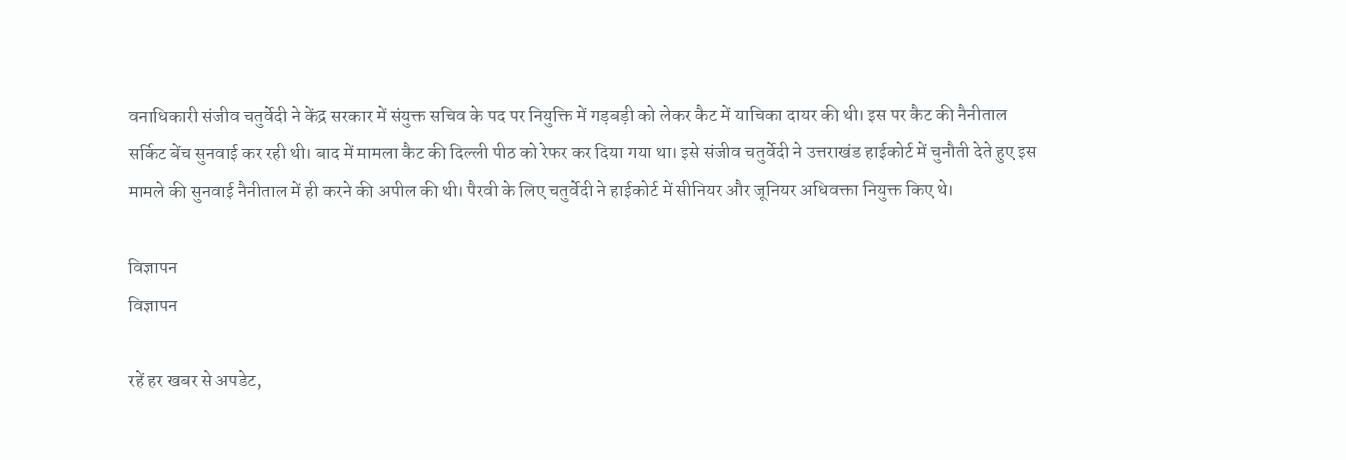वनाधिकारी संजीव चतुर्वेदी ने केंद्र सरकार में संयुक्त सचिव के पद पर नियुक्ति में गड़बड़ी को लेकर कैट में याचिका दायर की थी। इस पर कैट की नैनीताल सर्किट बेंच सुनवाई कर रही थी। बाद में मामला कैट की दिल्ली पीठ को रेफर कर दिया गया था। इसे संजीव चतुर्वेदी ने उत्तराखंड हाईकोर्ट में चुनौती देते हुए इस मामले की सुनवाई नैनीताल में ही करने की अपील की थी। पैरवी के लिए चतुर्वेदी ने हाईकोर्ट में सीनियर और जूनियर अधिवक्ता नियुक्त किए थे।

विज्ञापन
विज्ञापन

रहें हर खबर से अपडेट,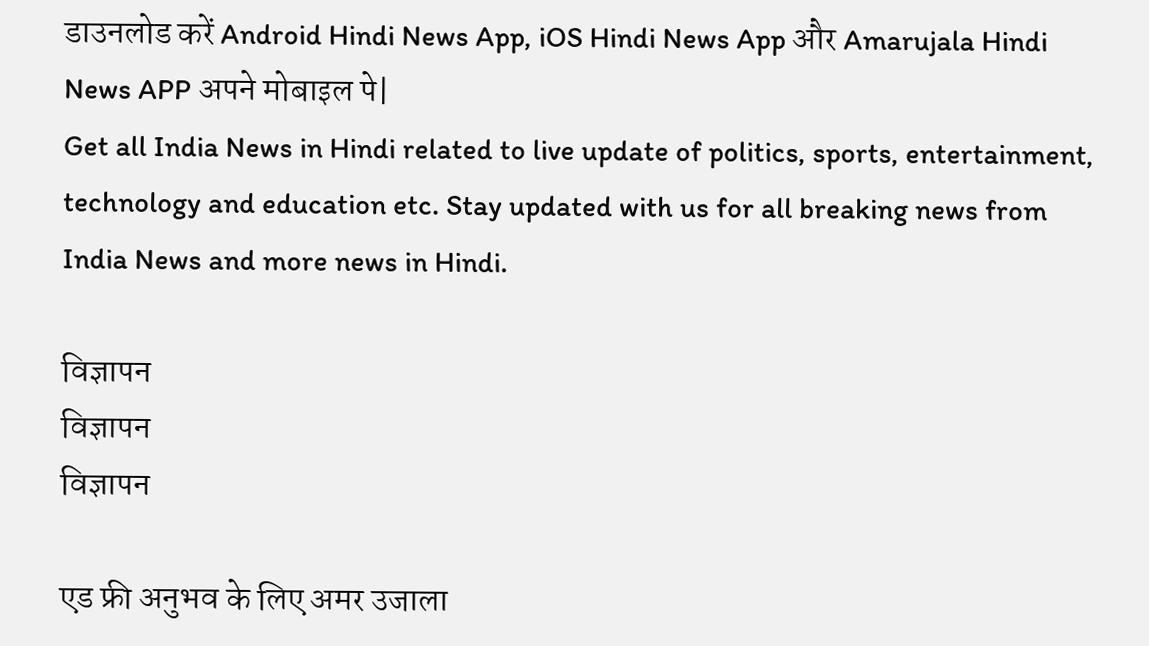डाउनलोड करें Android Hindi News App, iOS Hindi News App और Amarujala Hindi News APP अपने मोबाइल पे|
Get all India News in Hindi related to live update of politics, sports, entertainment, technology and education etc. Stay updated with us for all breaking news from India News and more news in Hindi.

विज्ञापन
विज्ञापन
विज्ञापन

एड फ्री अनुभव के लिए अमर उजाला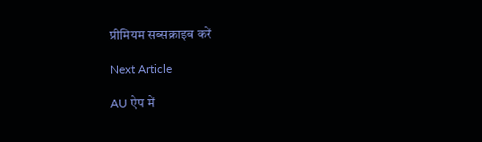प्रीमियम सब्सक्राइब करें

Next Article

AU ऐप में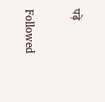पढ़ें

Followed